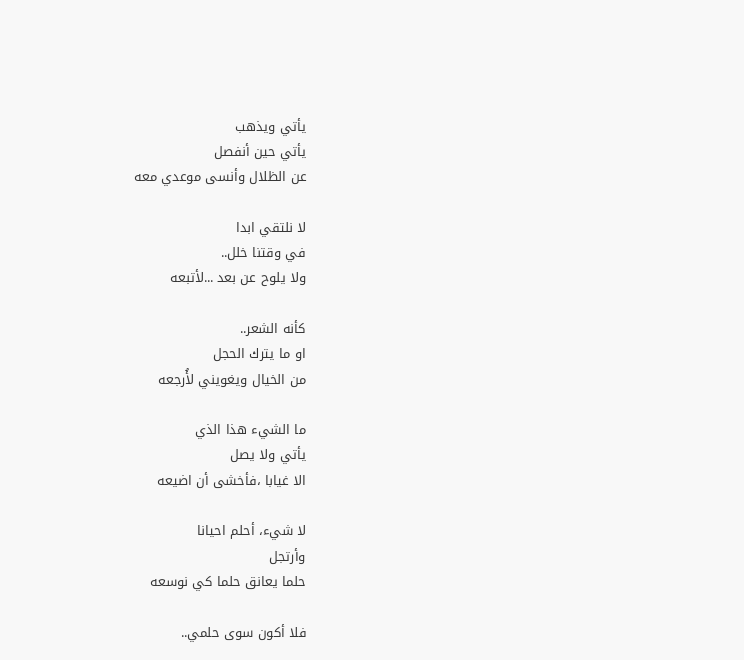يأتي ويذهب
يأتي حين أنفصل
عن الظلال وأنسى موعدي معه

لا نلتقي ابدا
في وقتنا خلل..
ولا يلوح عن بعد ...لأتبعه

كأنه الشعر..
او ما يترك الحجل
من الخيال ويغويني لأُرجعه

ما الشيء هذا الذي
يأتي ولا يصل
الا غيابا ،فأخشى أن اضيعه

لا شيء، أحلم احيانا
وأرتجل
حلما يعانق حلما كي نوسعه

فلا أكون سوى حلمي..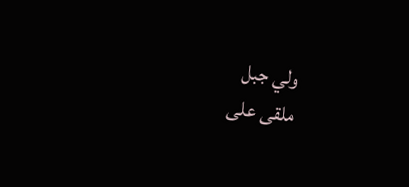ولي جبل
ملقى على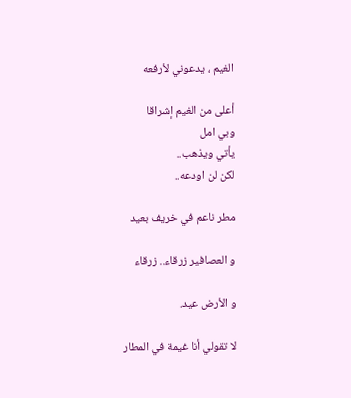الغيم ، يدعوني لأرفعه

أعلى من الغيم إشراقا
وبي امل
يأتي ويذهب..
لكن لن اودعه..

مطر ناعم في خريف بعيد

و العصافير زرقاء.. زرقاء

و الأرض عيد.

لا تقولي أنا غيمة في المطار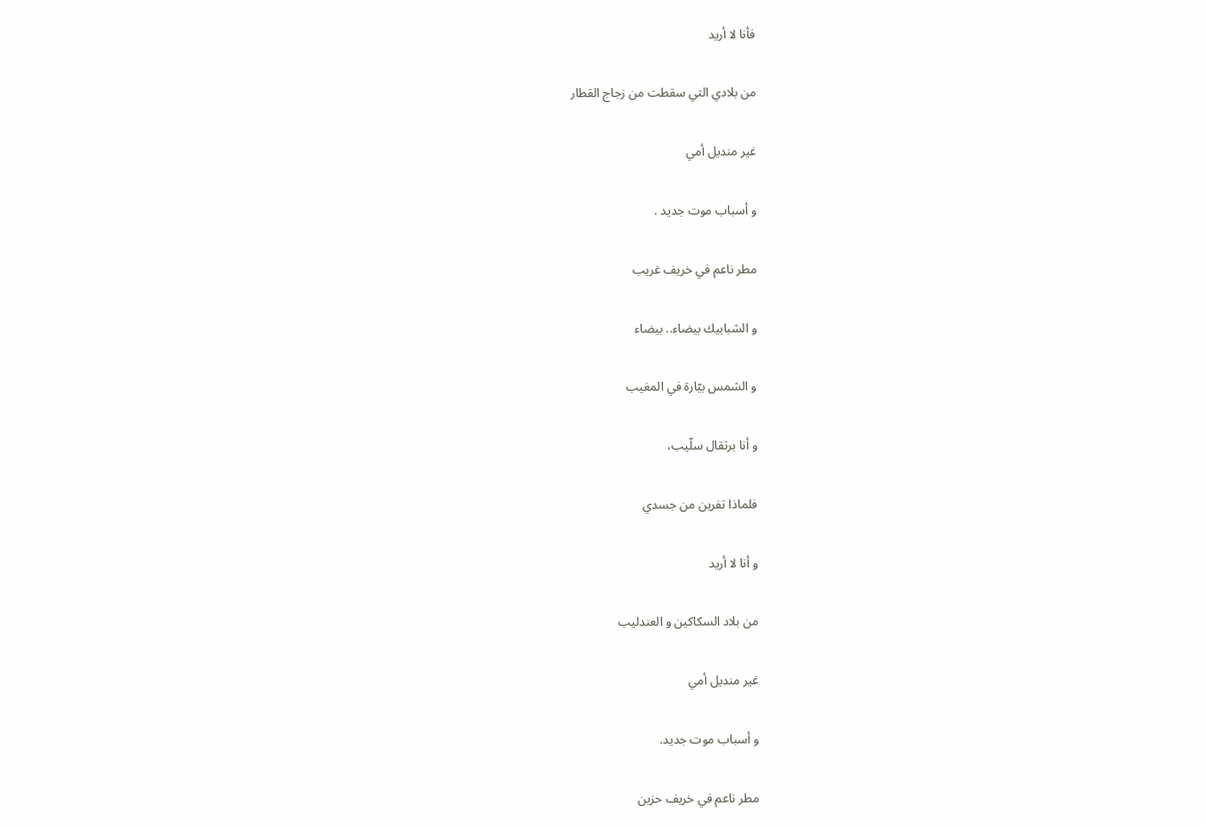فأنا لا أريد

من بلادي التي سقطت من زجاج القطار

غير منديل أمي

و أسباب موت جديد .

مطر ناعم في خريف غريب

و الشبابيك بيضاء.. بيضاء

و الشمس بيّارة في المغيب

و أنا برتقال سلّيب،

فلماذا تفرين من جسدي

و أنا لا أريد

من بلاد السكاكين و العندليب

غير منديل أمي

و أسباب موت جديد.

مطر ناعم في خريف حزين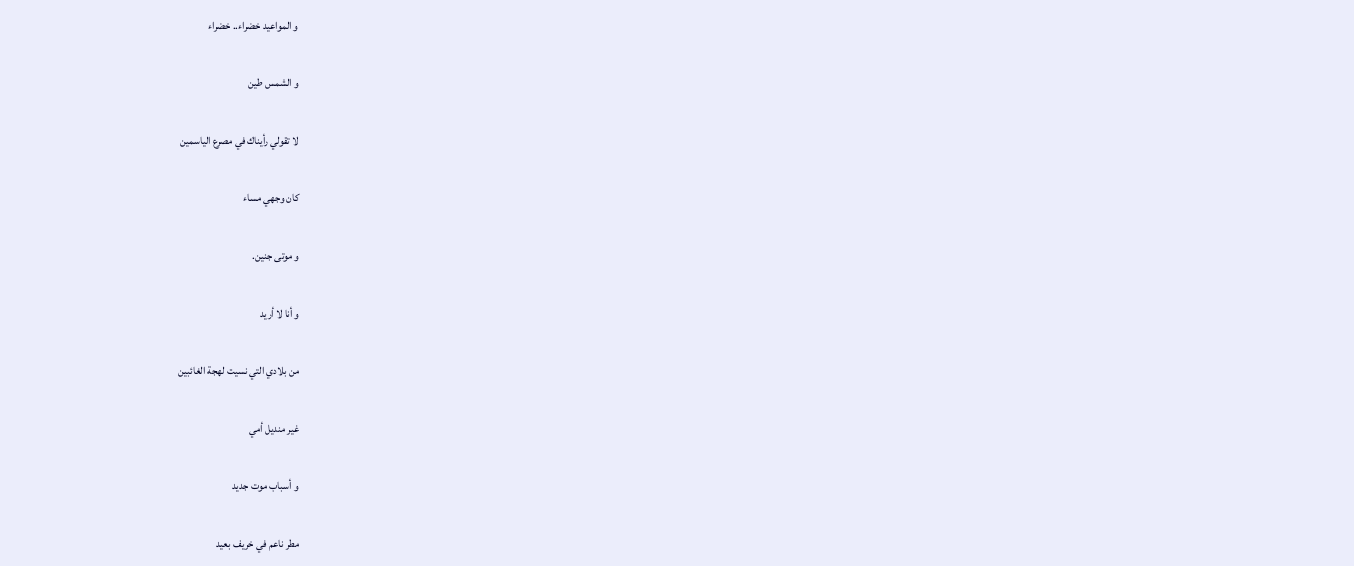و المواعيد خضراء.. خضراء

و الشمس طين

لا تقولي رأيناك في مصرع الياسمين

كان وجهي مساء

و موتى جنين.

و أنا لا أريد

من بلادي التي نسيت لهجة الغائبين

غير منديل أمي

و أسباب موت جديد

مطر ناعم في خريف بعيد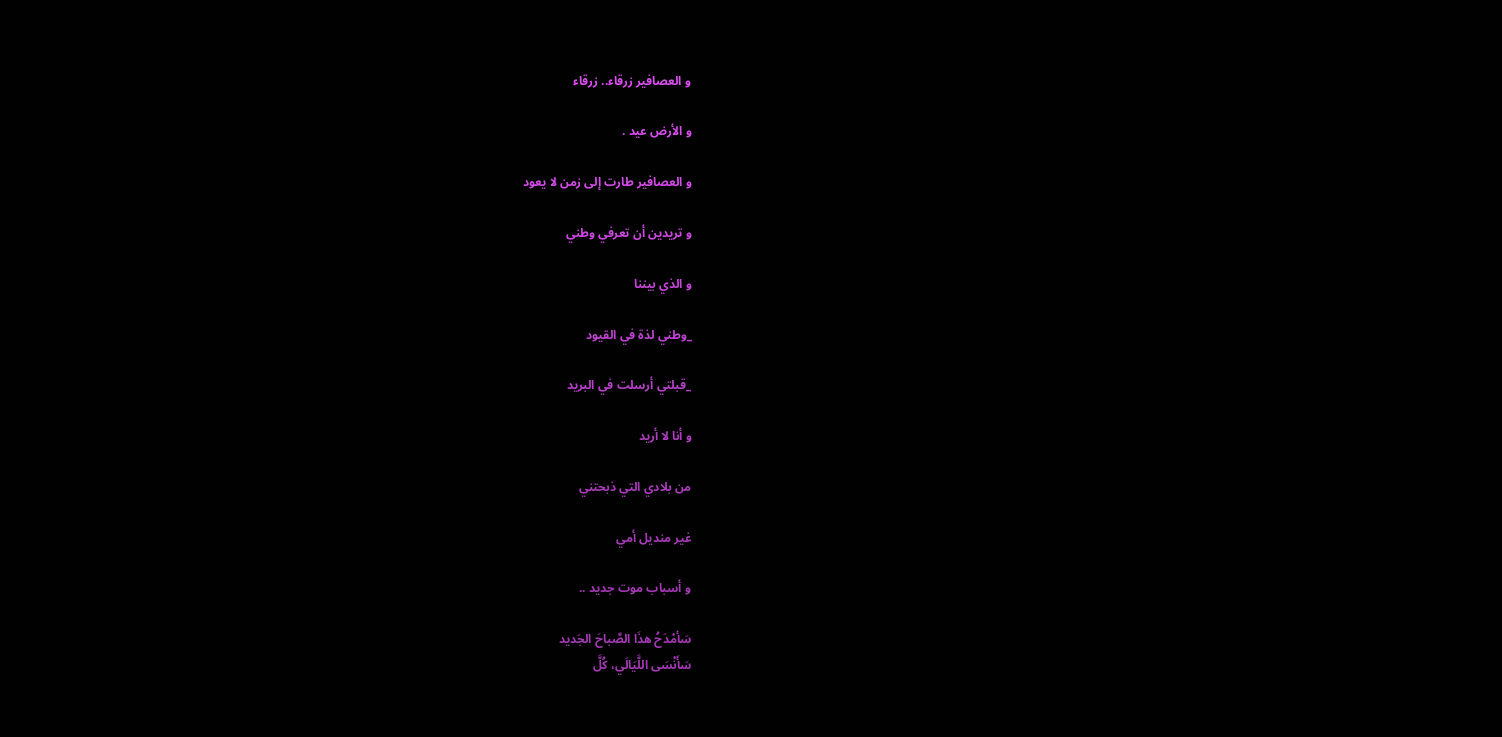و العصافير زرقاء.. زرقاء

و الأرض عيد .

و العصافير طارت إلى زمن لا يعود

و تريدين أن تعرفي وطني

و الذي بيننا

_وطني لذة في القيود

_قبلتي أرسلت في البريد

و أنا لا أريد

من بلادي التي ذبحتني

غير منديل أمي

و أسباب موت جديد ..

سَأمْدَحُ هذَا الصَّباحَ الجَديد
سَأَنْسَى اللَّيَالَي، كُلَّ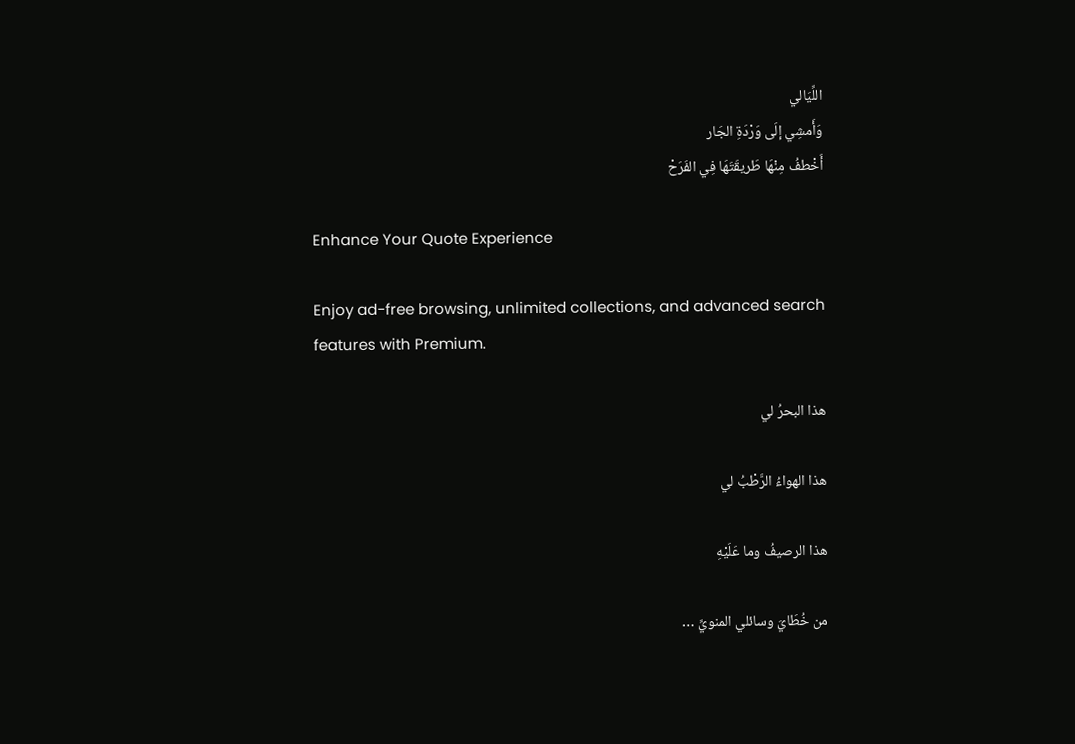اللِّيَالي
وَأَمشِي إلَى وَرْدَةِ الجَار
أَخْطفُ مِنْهَا طَريقَتَهَا فِي الفَرَحْ

Enhance Your Quote Experience

Enjoy ad-free browsing, unlimited collections, and advanced search features with Premium.

هذا البحرُ لي

هذا الهواءُ الرَّطْبُ لي

هذا الرصيفُ وما عَلَيْهِ

من خُطَايَ وسائلي المنويِّ …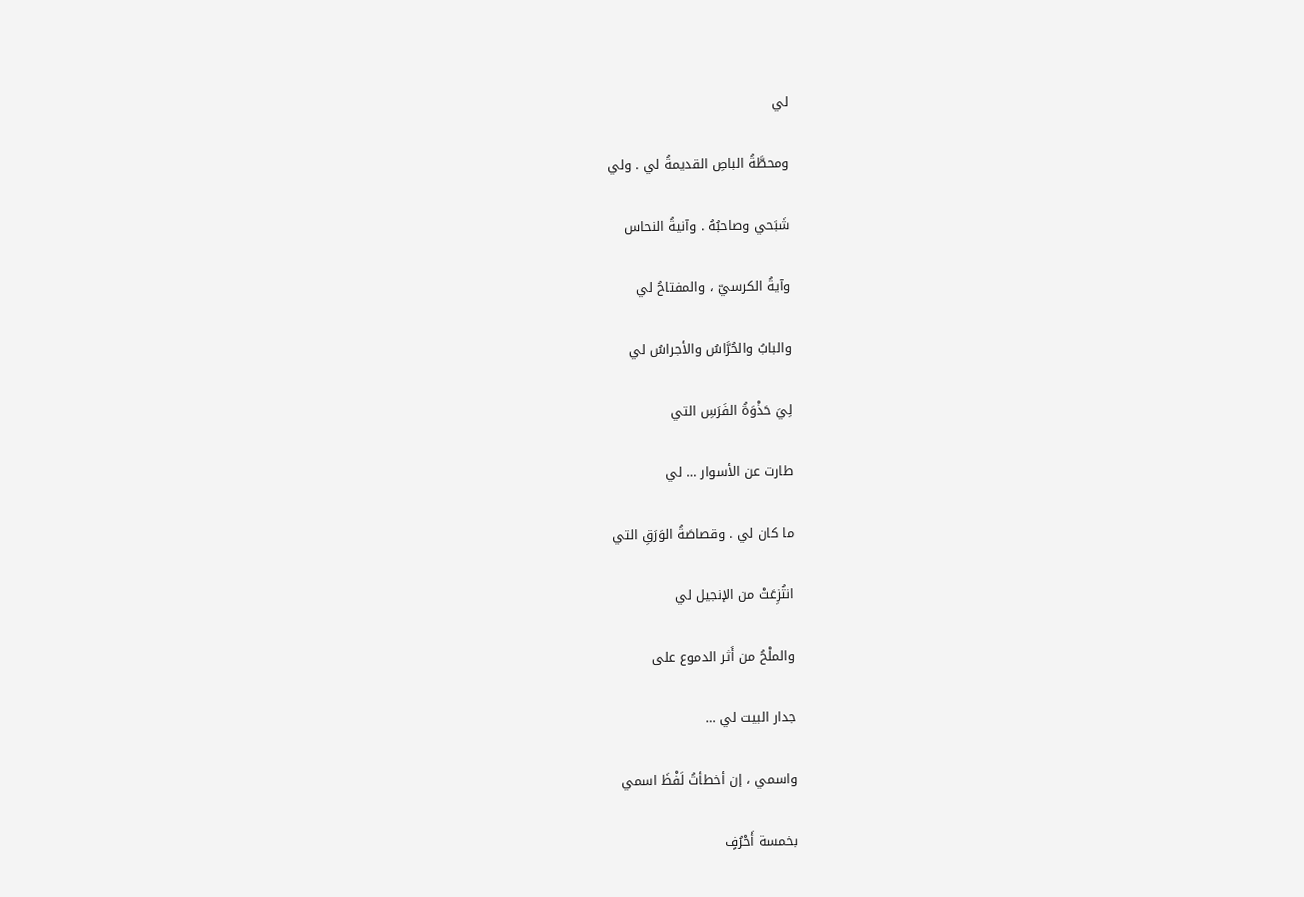لي

ومحطَّةُ الباصِ القديمةُ لي . ولي

شَبَحي وصاحبُهُ . وآنيةُ النحاس

وآيةُ الكرسيّ ، والمفتاحُ لي

والبابُ والحُرَّاسُ والأجراسُ لي

لِيَ حَذْوَةُ الفَرَسِ التي

طارت عن الأسوار … لي

ما كان لي . وقصاصَةُ الوَرَقِ التي

انتُزِعَتْ من الإنجيل لي

والملْحُ من أَثر الدموع على

جدار البيت لي …

واسمي ، إن أخطأتُ لَفْظَ اسمي

بخمسة أَحْرُفٍ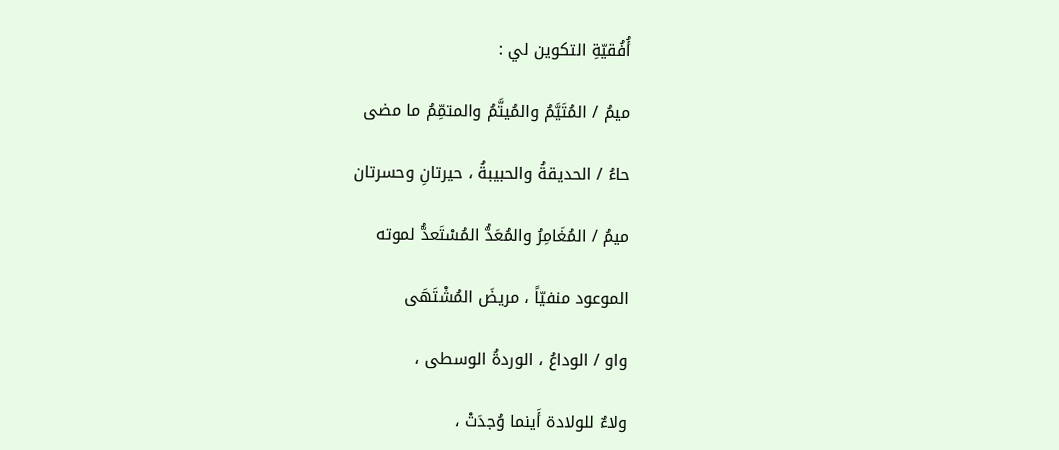أُفُقيّةِ التكوين لي :

ميمُ / المُتَيَّمُ والمُيتَّمُ والمتمِّمُ ما مضى

حاءُ / الحديقةُ والحبيبةُ ، حيرتانِ وحسرتان

ميمُ / المُغَامِرُ والمُعَدُّ المُسْتَعدُّ لموته

الموعود منفيّاً ، مريضَ المُشْتَهَى

واو / الوداعُ ، الوردةُ الوسطى ،

ولاءٌ للولادة أَينما وُجدَتْ ،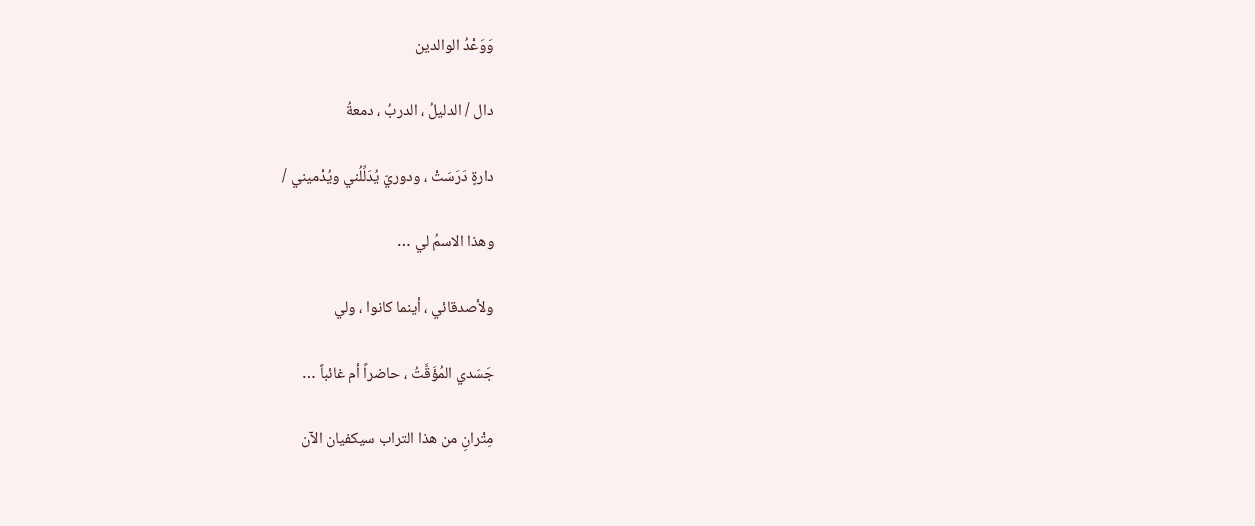وَوَعْدُ الوالدين

دال / الدليلُ ، الدربُ ، دمعةُ

دارةٍ دَرَسَتْ ، ودوريّ يُدَلِّلُني ويُدْميني /

وهذا الاسمُ لي …

ولأصدقائي ، أينما كانوا ، ولي

جَسَدي المُؤَقَّتُ ، حاضراً أم غائباً …

مِتْرانِ من هذا التراب سيكفيان الآن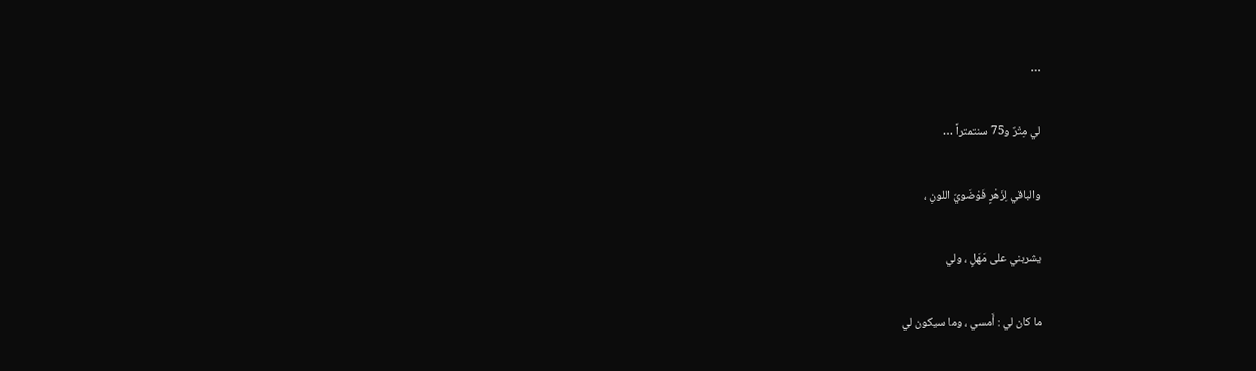…

لي مِتْرٌ و75 سنتمتراً …

والباقي لِزَهْرٍ فَوْضَويّ اللونِ ،

يشربني على مَهَلٍ ، ولي

ما كان لي : أَمسي ، وما سيكون لي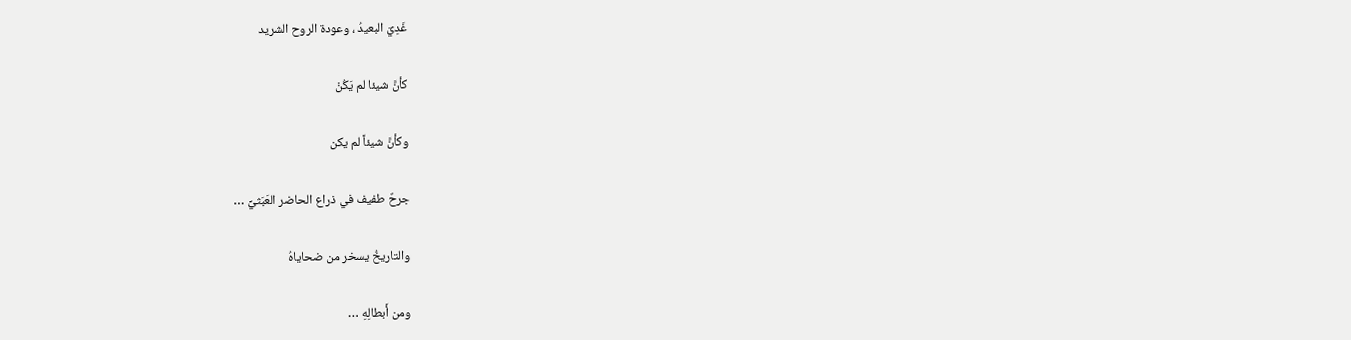غَدِيَ البعيدُ ، وعودة الروح الشريد

كأنَّ شيئا لم يَكُنْ

وكأنَّ شيئاً لم يكن

جرحٌ طفيف في ذراع الحاضر العَبَثيِّ …

والتاريخُ يسخر من ضحاياهُ

ومن أَبطالِهِ …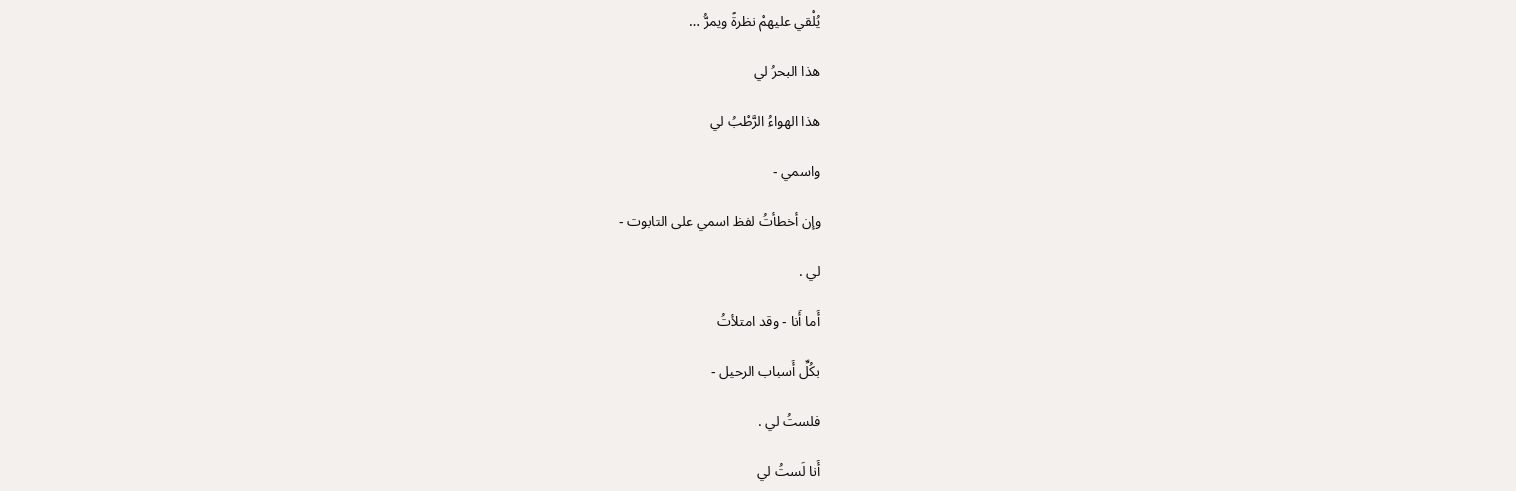يُلْقي عليهمْ نظرةً ويمرُّ …

هذا البحرُ لي

هذا الهواءُ الرَّطْبُ لي

واسمي -

وإن أخطأتُ لفظ اسمي على التابوت -

لي .

أَما أَنا - وقد امتلأتُ

بكُلِّ أَسباب الرحيل -

فلستُ لي .

أَنا لَستُ لي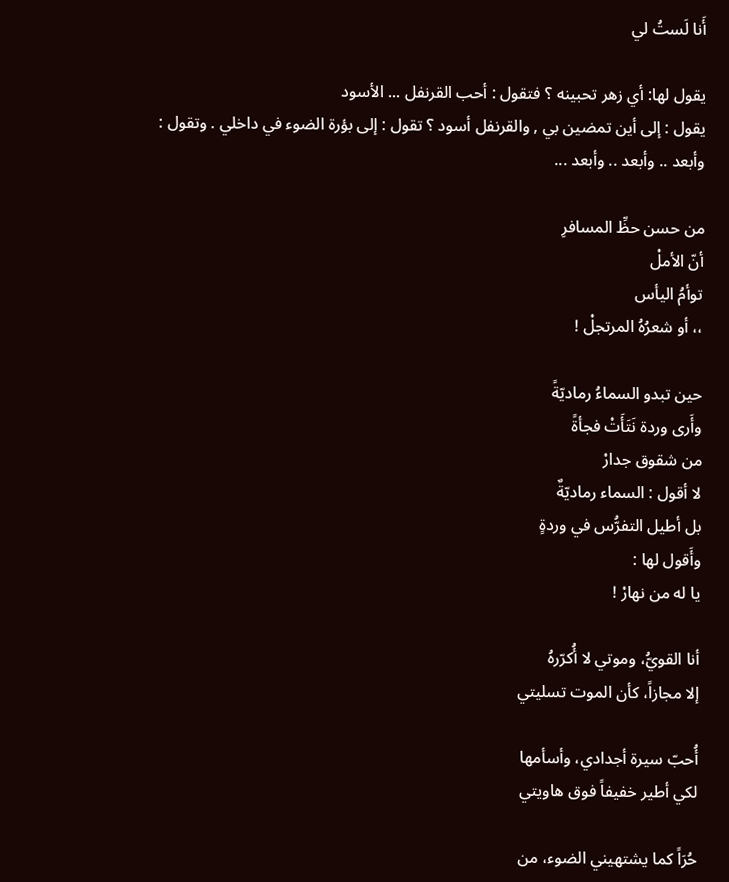أَنا لَستُ لي

يقول لها: أي زهر تحبينه ؟ فتقول : أحب القرنفل ... الأسود
يقول : إلى أين تمضين بي , والقرنفل أسود ؟ تقول : إلى بؤرة الضوء في داخلي . وتقول : وأبعد .. وأبعد .. وأبعد ...

من حسن حظِّ المسافرِ
أنّ الأملْ
توأمُ اليأس
،، أو شعرُهُ المرتجلْ !

حين تبدو السماءُ رماديّةً
وأَرى وردة نَتَأَتْ فجأةً
من شقوق جدارْ
لا أقول : السماء رماديّةٌ
بل أطيل التفرُّس في وردةٍ
وأَقول لها :
يا له من نهارْ !

أنا القويُّ، وموتي لا أُكرّرهُ
إلا مجازاً، كأن الموت تسليتي

أُحبّ سيرة أجدادي، وأسأمها
لكي أطير خفيفاً فوق هاويتي

حُرَاً كما يشتهيني الضوء، من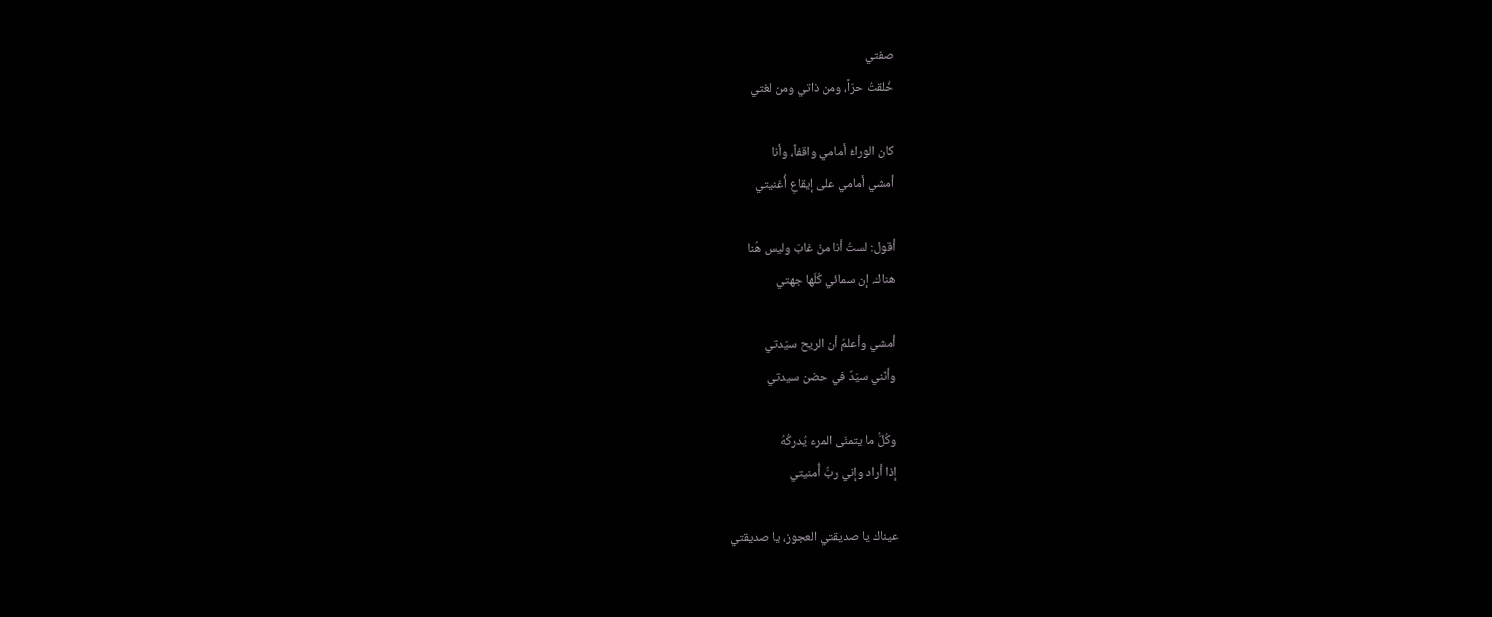صفتي
خُلقتُ حرّاً، ومن ذاتي ومن لغتي

كان الوراءُ أمامي واقفاً، وأنا
أمشي أمامي على إيقاعِ أُغنيتي

أقول: لستُ أنا منْ غابَ وليس هُنا
هناك. إن سمائي كُلّها جهتي

أمشي وأعلمُ أن الريح سيّدتي
وأنّني سيّدٌ في حضن سيدتي

وكُلُّ ما يتمنّى المرء يُدركُهُ
إذا أراد وإني ربُّ أُمنيتي

عيناك يا صديقتي العجوز، يا صديقتي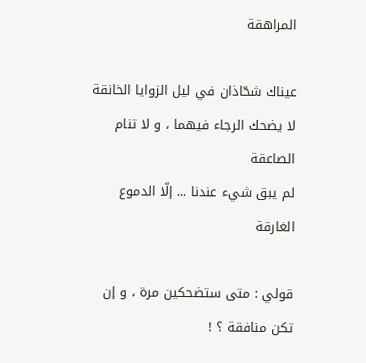المراهقة

عيناك شحّاذان في ليل الزوايا الخانقة
لا يضحك الرجاء فيهما ، و لا تنام الصاعقة
لم يبق شيء عندنا ... إلّا الدموع الغارقة

قولي : متى ستضحكين مرة ، و إن تكن منافقة ؟ !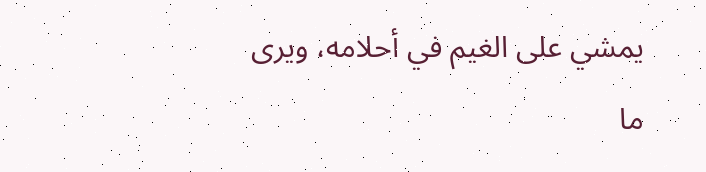يمشي على الغيم في أحلامه، ويرى
ما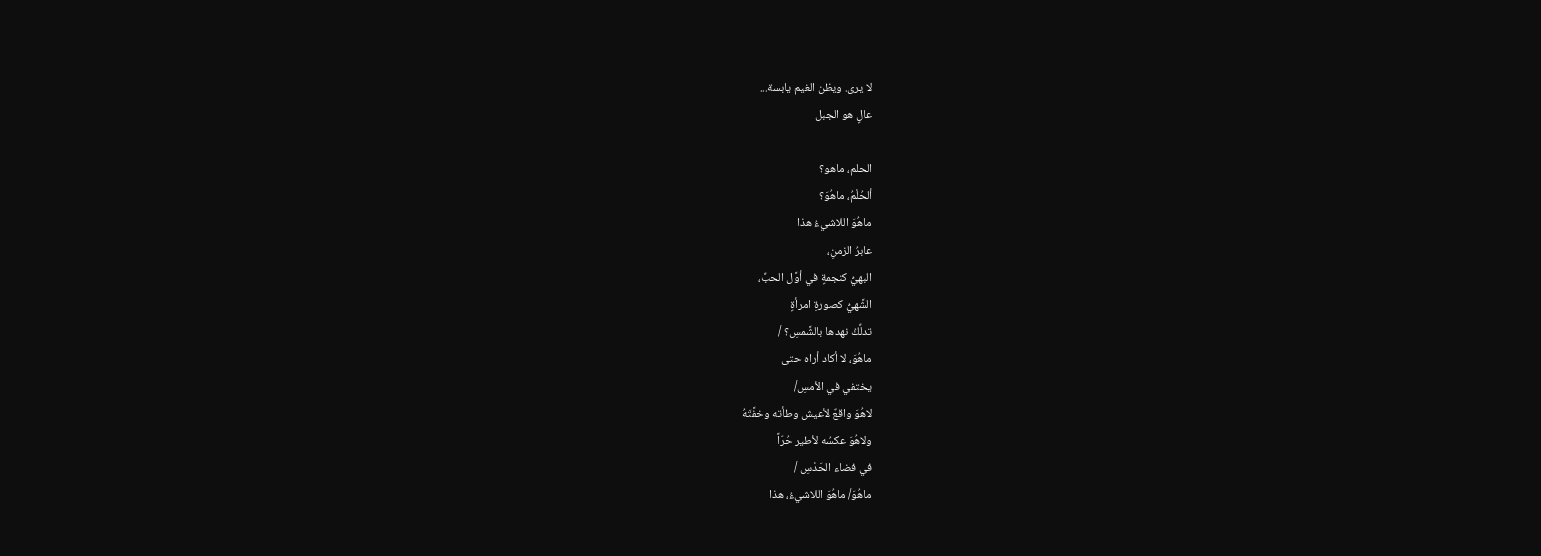لا يرى. ويظن الغيم يابسة...
عالٍ هو الجبل

الحلم، ماهو؟
ألحُلْمُ، ماهُوَ؟
ماهُوَ اللاشيءُ هذا
عابرُ الزمنِ،
البهيُّ كنجمةٍ في أوَّل الحبِّ،
الشَّهيُّ كصورةِ امرأةٍ
تدلِّكُ نهدها بالشَّمسِ؟ /
ماهُوَ، لا أكاد أراه حتى
يختفي في الأمسِ/
لاهُوَ واقعٌ لأعيش وطأته وخفَّتَهُ
ولاهُوَ عكسُه لأطير حُرّاً
في فضاء الحَدْسِ /
ماهُوَ/ ماهُوَ اللاشيءُ، هذا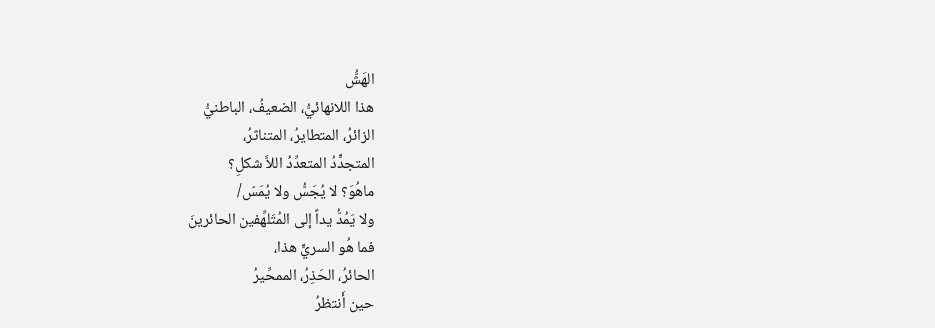الهَشُّ
هذا اللانهائيُّ، الضعيفُ، الباطنيُّ
الزائرُ، المتطايرُ، المتناثرُ،
المتجدٍّدُ المتعدِّدُ اللاَّ شكلِ؟
ماهُوَ؟ لا يُجَسُّ ولا يُمَسّ/
ولا يَمُدُّ يداً إلى المُتَلهِّفين الحائرينَ
فما هُو السريٍّ هذا،
الحائرُ، الحَذِرُ، الممحِّيرُ
حين أَنتظرُ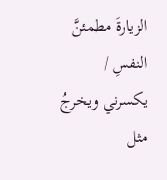الزيارةَ مطمئنَّ النفسِ /
يكسرني ويخرجُ مثل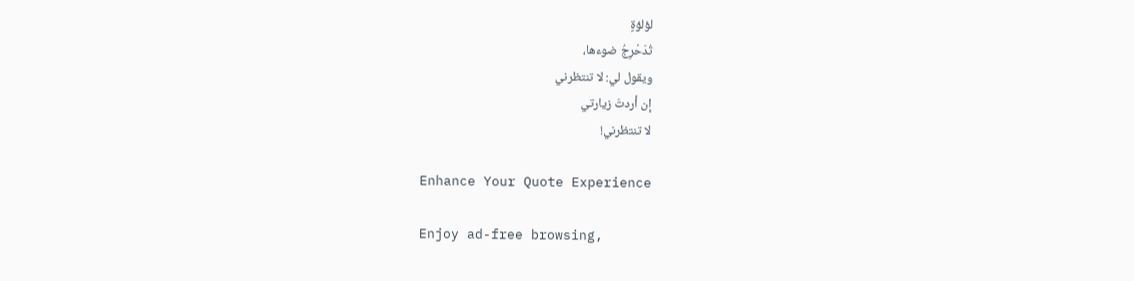لؤلؤةٍ
تُدَحْرِجُ ضوءها،
ويقول لي: لا تنتظرني
إن أردتَ زيارتي
لا تنتظرني!

Enhance Your Quote Experience

Enjoy ad-free browsing,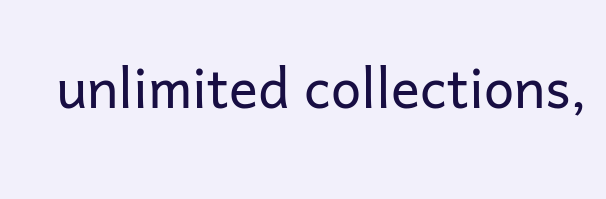unlimited collections,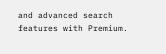and advanced search features with Premium.